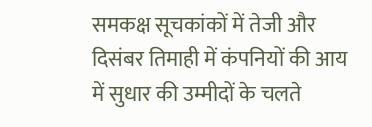समकक्ष सूचकांकों में तेजी और दिसंबर तिमाही में कंपनियों की आय में सुधार की उम्मीदों के चलते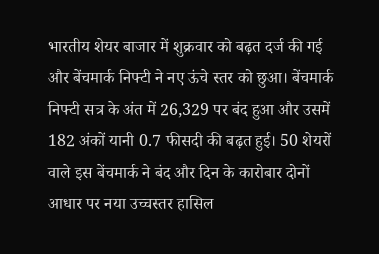भारतीय शेयर बाजार में शुक्रवार को बढ़त दर्ज की गई और बेंचमार्क निफ्टी ने नए ऊंचे स्तर को छुआ। बेंचमार्क निफ्टी सत्र के अंत में 26,329 पर बंद हुआ और उसमें 182 अंकों यानी 0.7 फीसदी की बढ़त हुई। 50 शेयरों वाले इस बेंचमार्क ने बंद और दिन के कारोबार दोनों आधार पर नया उच्चस्तर हासिल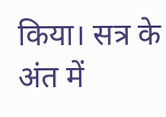किया। सत्र के अंत में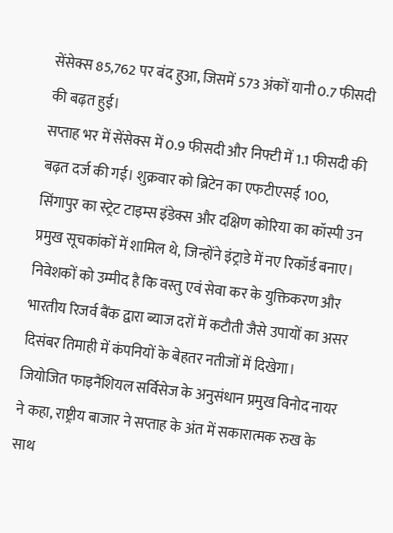सेंसेक्स 85,762 पर बंद हुआ, जिसमें 573 अंकों यानी 0.7 फीसदी की बढ़त हुई।
सप्ताह भर में सेंसेक्स में 0.9 फीसदी और निफ्टी में 1.1 फीसदी की बढ़त दर्ज की गई। शुक्रवार को ब्रिटेन का एफटीएसई 100, सिंगापुर का स्ट्रेट टाइम्स इंडेक्स और दक्षिण कोरिया का कॉस्पी उन प्रमुख सूचकांकों में शामिल थे, जिन्होंने इंट्राडे में नए रिकॉर्ड बनाए। निवेशकों को उम्मीद है कि वस्तु एवं सेवा कर के युक्तिकरण और भारतीय रिजर्व बैंक द्वारा ब्याज दरों में कटौती जैसे उपायों का असर दिसंबर तिमाही में कंपनियों के बेहतर नतीजों में दिखेगा।
जियोजित फाइनैंशियल सर्विसेज के अनुसंधान प्रमुख विनोद नायर ने कहा, राष्ट्रीय बाजार ने सप्ताह के अंत में सकारात्मक रुख के साथ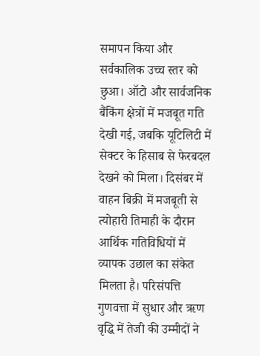समापन किया और सर्वकालिक उच्च स्तर को छुआ। ऑटो और सार्वजनिक बैंकिंग क्षेत्रों में मजबूत गति देखी गई, जबकि यूटिलिटी में सेक्टर के हिसाब से फेरबदल देखने को मिला। दिसंबर में वाहन बिक्री में मजबूती से त्योहारी तिमाही के दौरान आर्थिक गतिविधियों में व्यापक उछाल का संकेत मिलता है। परिसंपत्ति गुणवत्ता में सुधार और ऋण वृद्धि में तेजी की उम्मीदों ने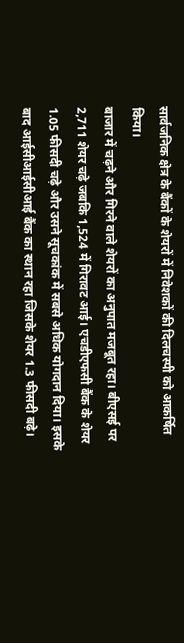सार्वजनिक क्षेत्र के बैंकों के शेयरों में निवेशकों की दिलचस्पी को आकर्षित किया।
बाजार में चढ़ने और गिरने वाले शेयरों का अनुपात मजबूत रहा। बीएसई पर 2,711 शेयर चढ़े जबकि 1,524 में गिरावट आई। एचडीएफसी बैंक के शेयर 1.05 फीसदी चढ़े और उसने सूचकांक में सबसे अधिक योगदान दिया। इसके बाद आईसीआईसीआई बैंक का स्थान रहा जिसके शेयर 1.3 फीसदी बढ़े।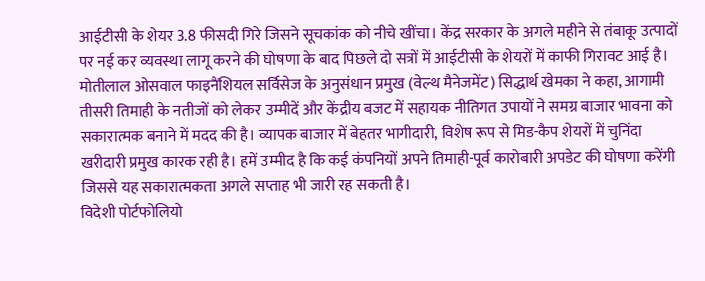आईटीसी के शेयर 3.8 फीसदी गिरे जिसने सूचकांक को नीचे खींचा। केंद्र सरकार के अगले महीने से तंबाकू उत्पादों पर नई कर व्यवस्था लागू करने की घोषणा के बाद पिछले दो सत्रों में आईटीसी के शेयरों में काफी गिरावट आई है।
मोतीलाल ओसवाल फाइनैंशियल सर्विसेज के अनुसंधान प्रमुख (वेल्थ मैनेजमेंट) सिद्धार्थ खेमका ने कहा, आगामी तीसरी तिमाही के नतीजों को लेकर उम्मीदें और केंद्रीय बजट में सहायक नीतिगत उपायों ने समग्र बाजार भावना को सकारात्मक बनाने में मदद की है। व्यापक बाजार में बेहतर भागीदारी, विशेष रूप से मिड-कैप शेयरों में चुनिंदा खरीदारी प्रमुख कारक रही है। हमें उम्मीद है कि कई कंपनियों अपने तिमाही-पूर्व कारोबारी अपडेट की घोषणा करेंगी जिससे यह सकारात्मकता अगले सप्ताह भी जारी रह सकती है।
विदेशी पोर्टफोलियो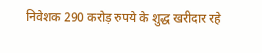निवेशक 290 करोड़ रुपये के शुद्ध खरीदार रहे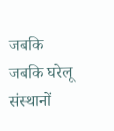जबकि जबकि घरेलू संस्थानों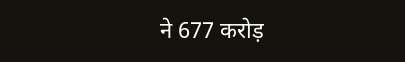ने 677 करोड़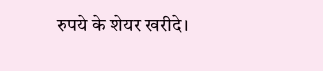रुपये के शेयर खरीदे।